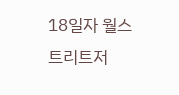18일자 월스트리트저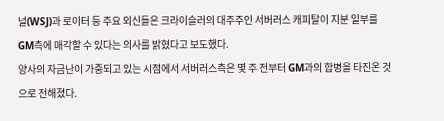널(WSJ)과 로이터 등 주요 외신들은 크라이슬러의 대주주인 서버러스 캐피탈이 지분 일부를 GM측에 매각할 수 있다는 의사를 밝혔다고 보도했다.
양사의 자금난이 가중되고 있는 시점에서 서버러스측은 몇 주 전부터 GM과의 합병을 타진온 것으로 전해졌다.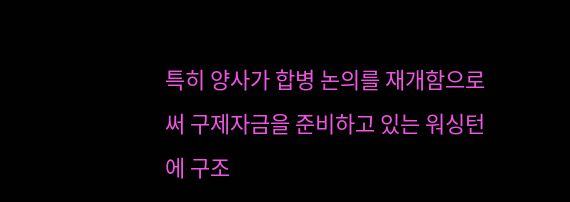특히 양사가 합병 논의를 재개함으로써 구제자금을 준비하고 있는 워싱턴에 구조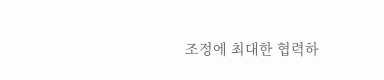조정에 최대한 협력하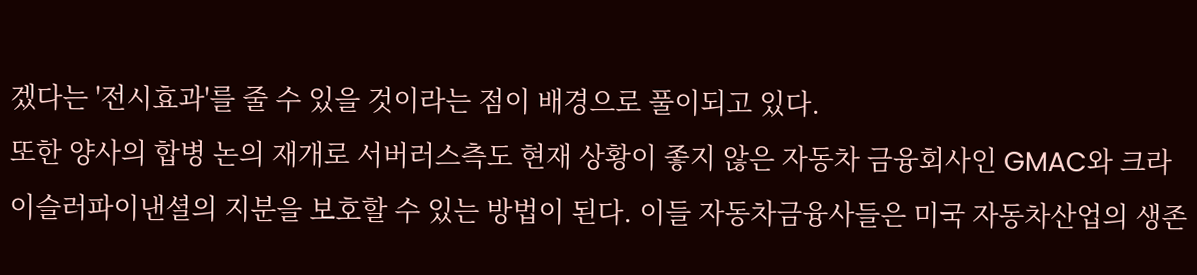겠다는 '전시효과'를 줄 수 있을 것이라는 점이 배경으로 풀이되고 있다.
또한 양사의 합병 논의 재개로 서버러스측도 현재 상황이 좋지 않은 자동차 금융회사인 GMAC와 크라이슬러파이낸셜의 지분을 보호할 수 있는 방법이 된다. 이들 자동차금융사들은 미국 자동차산업의 생존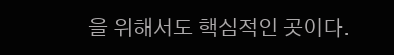을 위해서도 핵심적인 곳이다.